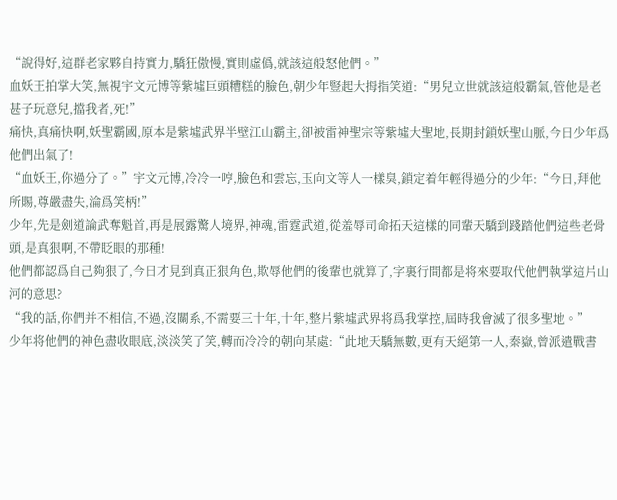“說得好,這群老家夥自持實力,驕狂傲慢,實則虛僞,就該這般怒他們。”
血妖王拍掌大笑,無視宇文元博等紫墟巨頭糟糕的臉色,朝少年豎起大拇指笑道:“男兒立世就該這般霸氣,管他是老甚子玩意兒,擋我者,死!”
痛快,真痛快啊,妖聖霸國,原本是紫墟武界半壁江山霸主,卻被雷神聖宗等紫墟大聖地,長期封鎖妖聖山脈,今日少年爲他們出氣了!
“血妖王,你過分了。”宇文元博,冷冷一哼,臉色和雲忘,玉向文等人一樣臭,鎖定着年輕得過分的少年:“今日,拜他所賜,尊嚴盡失,淪爲笑柄!”
少年,先是劍道論武奪魁首,再是展露驚人境界,神魂,雷霆武道,從羞辱司命拓天這樣的同輩天驕到踐踏他們這些老骨頭,是真狠啊,不帶眨眼的那種!
他們都認爲自己夠狠了,今日才見到真正狠角色,欺辱他們的後輩也就算了,字裏行間都是将來要取代他們執掌這片山河的意思?
“我的話,你們并不相信,不過,沒關系,不需要三十年,十年,整片紫墟武界将爲我掌控,屆時我會滅了很多聖地。”
少年将他們的神色盡收眼底,淡淡笑了笑,轉而冷冷的朝向某處:“此地天驕無數,更有天絕第一人,秦嶽,曾派遣戰書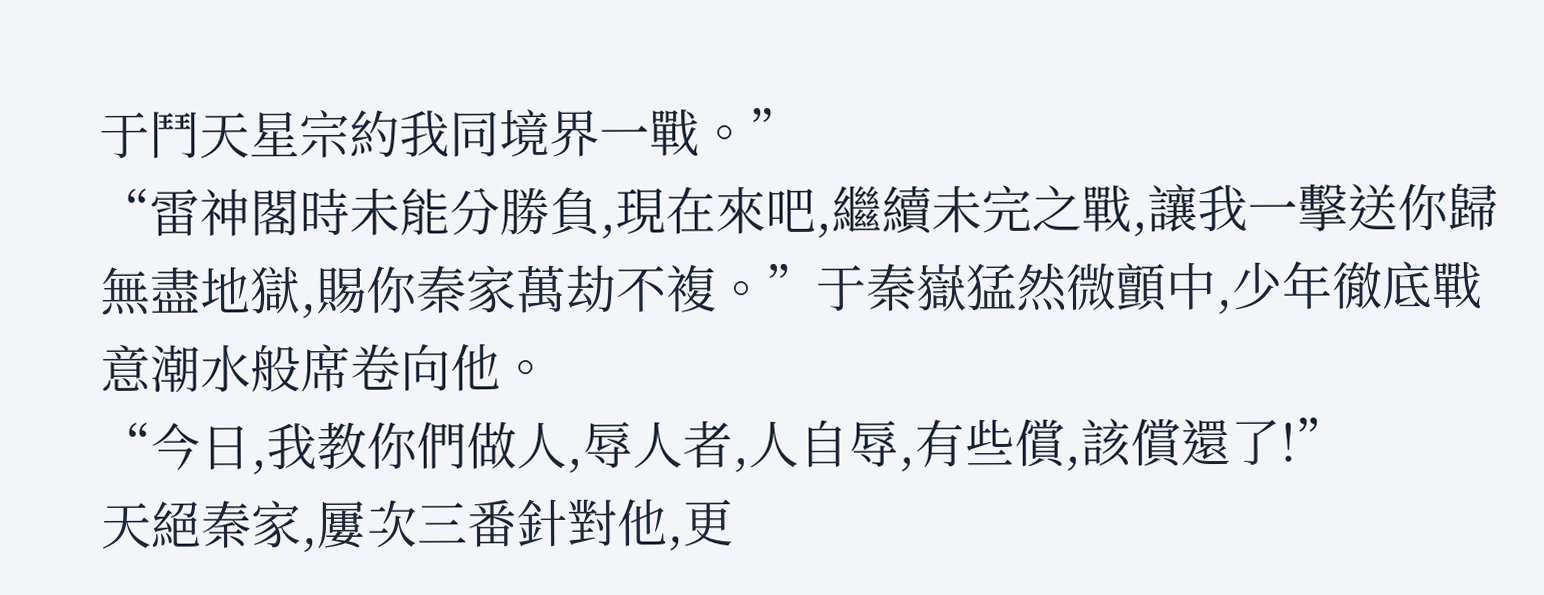于鬥天星宗約我同境界一戰。”
“雷神閣時未能分勝負,現在來吧,繼續未完之戰,讓我一擊送你歸無盡地獄,賜你秦家萬劫不複。”于秦嶽猛然微顫中,少年徹底戰意潮水般席卷向他。
“今日,我教你們做人,辱人者,人自辱,有些償,該償還了!”
天絕秦家,屢次三番針對他,更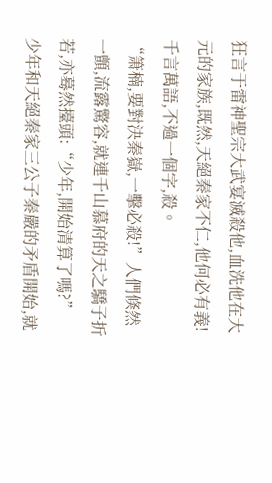狂言于雷神聖宗大武宴滅殺他,血洗他在大元的家族,既然,天絕秦家不仁,他何必有義!
千言萬語,不過一個字,殺。
“箫楠,要對決秦嶽,一擊必殺!”人們倏然一顫,流露驚容,就連千山慕府的天之驕子折若,亦蓦然擡頭:“少年,開始清算了嗎?”
少年和天絕秦家三公子秦嚴的矛盾開始,就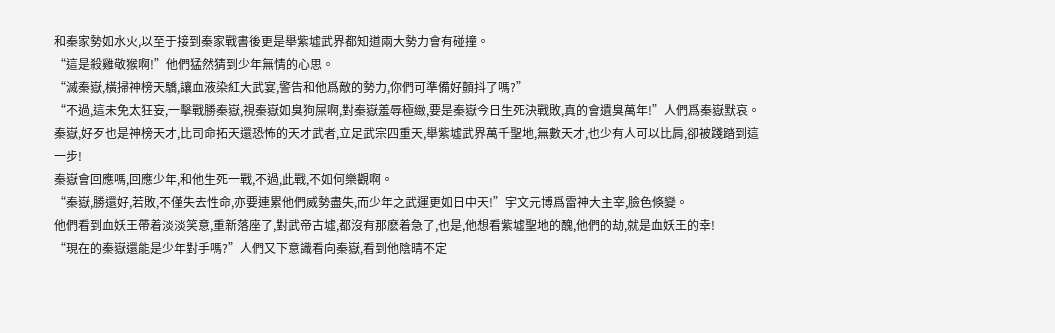和秦家勢如水火,以至于接到秦家戰書後更是舉紫墟武界都知道兩大勢力會有碰撞。
“這是殺雞敬猴啊!”他們猛然猜到少年無情的心思。
“滅秦嶽,橫掃神榜天驕,讓血液染紅大武宴,警告和他爲敵的勢力,你們可準備好顫抖了嗎?”
“不過,這未免太狂妄,一擊戰勝秦嶽,視秦嶽如臭狗屎啊,對秦嶽羞辱極緻,要是秦嶽今日生死決戰敗,真的會遺臭萬年!”人們爲秦嶽默哀。
秦嶽,好歹也是神榜天才,比司命拓天還恐怖的天才武者,立足武宗四重天,舉紫墟武界萬千聖地,無數天才,也少有人可以比肩,卻被踐踏到這一步!
秦嶽會回應嗎,回應少年,和他生死一戰,不過,此戰,不如何樂觀啊。
“秦嶽,勝還好,若敗,不僅失去性命,亦要連累他們威勢盡失,而少年之武運更如日中天!”宇文元博爲雷神大主宰,臉色倏變。
他們看到血妖王帶着淡淡笑意,重新落座了,對武帝古墟,都沒有那麽着急了,也是,他想看紫墟聖地的醜,他們的劫,就是血妖王的幸!
“現在的秦嶽還能是少年對手嗎?”人們又下意識看向秦嶽,看到他陰晴不定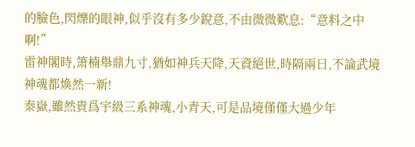的臉色,閃爍的眼神,似乎沒有多少銳意,不由微微歎息:“意料之中啊!”
雷神閣時,箫楠舉鼎九寸,猶如神兵天降,天資絕世,時隔兩日,不論武境神魂都煥然一新!
秦嶽,雖然貴爲宇級三系神魂,小青天,可是品境僅僅大過少年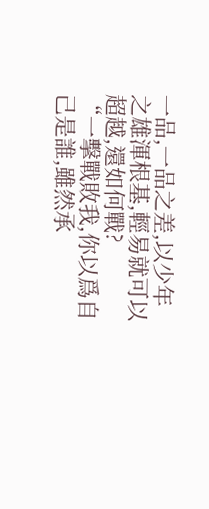一品,一品之差,以少年之雄渾根基,輕易就可以超越,還如何戰?
“一擊戰敗我,你以爲自己是誰,雖然承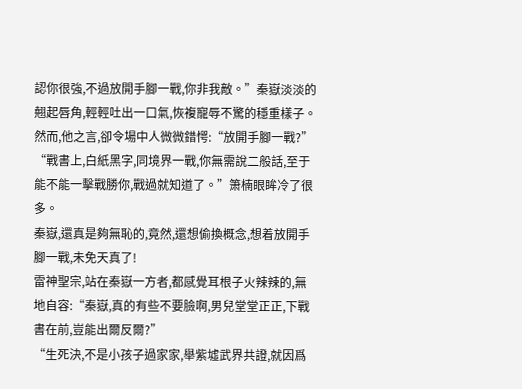認你很強,不過放開手腳一戰,你非我敵。”秦嶽淡淡的翹起唇角,輕輕吐出一口氣,恢複寵辱不驚的穩重樣子。
然而,他之言,卻令場中人微微錯愕:“放開手腳一戰?”
“戰書上,白紙黑字,同境界一戰,你無需說二般話,至于能不能一擊戰勝你,戰過就知道了。”箫楠眼眸冷了很多。
秦嶽,還真是夠無恥的,竟然,還想偷換概念,想着放開手腳一戰,未免天真了!
雷神聖宗,站在秦嶽一方者,都感覺耳根子火辣辣的,無地自容:“秦嶽,真的有些不要臉啊,男兒堂堂正正,下戰書在前,豈能出爾反爾?”
“生死決,不是小孩子過家家,舉紫墟武界共證,就因爲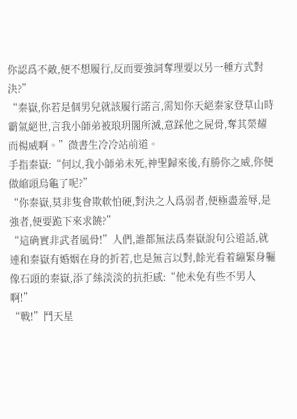你認爲不敵,便不想履行,反而要強詞奪理要以另一種方式對決?”
“秦嶽,你若是個男兒就該履行諾言,需知你天絕秦家登草山時霸氣絕世,言我小師弟被琅玥閣所滅,意踩他之屍骨,奪其榮耀而楊威啊。”微書生冷冷站前道。
手指秦嶽:“何以,我小師弟未死,神聖歸來後,有勝你之威,你便做縮頭烏龜了呢?”
“你秦嶽,莫非隻會欺軟怕硬,對決之人爲弱者,便極盡羞辱,是強者,便要跪下來求饒?”
“這确實非武者風骨!”人們,誰都無法爲秦嶽說句公道話,就連和秦嶽有婚姻在身的折若,也是無言以對,餘光看着繃緊身軀像石頭的秦嶽,添了絲淡淡的抗拒感:“他未免有些不男人啊!”
“戰!”鬥天星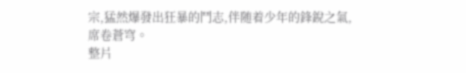宗,猛然爆發出狂暴的鬥志,伴随着少年的鋒銳之氣,席卷蒼穹。
整片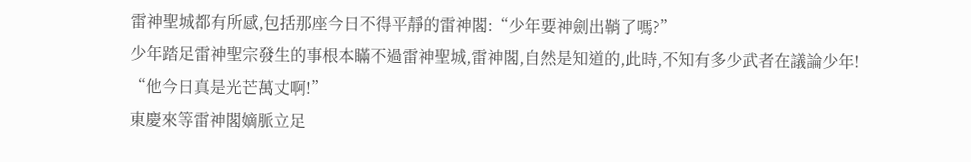雷神聖城都有所感,包括那座今日不得平靜的雷神閣:“少年要神劍出鞘了嗎?”
少年踏足雷神聖宗發生的事根本瞞不過雷神聖城,雷神閣,自然是知道的,此時,不知有多少武者在議論少年!
“他今日真是光芒萬丈啊!”
東慶來等雷神閣嫡脈立足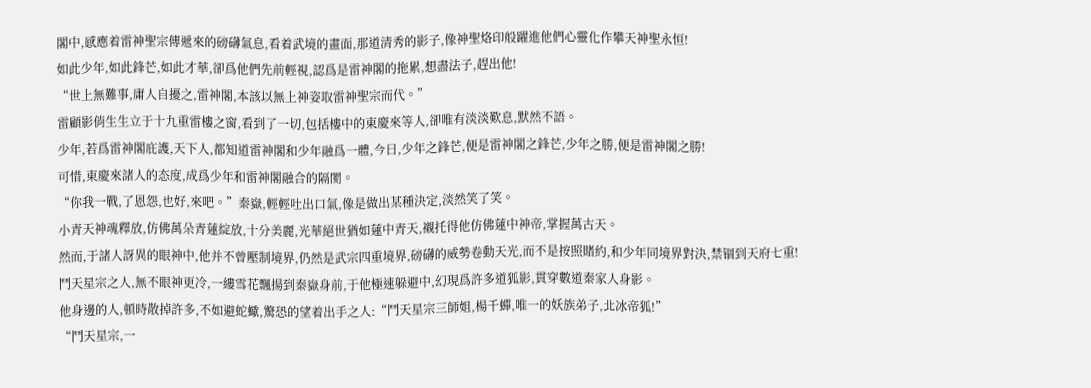閣中,感應着雷神聖宗傳遞來的磅礴氣息,看着武境的畫面,那道清秀的影子,像神聖烙印般躍進他們心靈化作攀天神聖永恒!
如此少年,如此鋒芒,如此才華,卻爲他們先前輕視,認爲是雷神閣的拖累,想盡法子,趕出他!
“世上無難事,庸人自擾之,雷神閣,本該以無上神姿取雷神聖宗而代。”
雷顧影俏生生立于十九重雷樓之窗,看到了一切,包括樓中的東慶來等人,卻唯有淡淡歎息,默然不語。
少年,若爲雷神閣庇護,天下人,都知道雷神閣和少年融爲一體,今日,少年之鋒芒,便是雷神閣之鋒芒,少年之勝,便是雷神閣之勝!
可惜,東慶來諸人的态度,成爲少年和雷神閣融合的隔閡。
“你我一戰,了恩怨,也好,來吧。”秦嶽,輕輕吐出口氣,像是做出某種決定,淡然笑了笑。
小青天神魂釋放,仿佛萬朵青蓮綻放,十分美麗,光華絕世猶如蓮中青天,襯托得他仿佛蓮中神帝,掌握萬古天。
然而,于諸人訝異的眼神中,他并不曾壓制境界,仍然是武宗四重境界,磅礴的威勢卷動天光,而不是按照賭約,和少年同境界對決,禁锢到天府七重!
鬥天星宗之人,無不眼神更冷,一縷雪花飄揚到秦嶽身前,于他極速躲避中,幻現爲許多道狐影,貫穿數道秦家人身影。
他身邊的人,頓時散掉許多,不如避蛇蠍,驚恐的望着出手之人:“鬥天星宗三師姐,楊千蟬,唯一的妖族弟子,北冰帝狐!”
“鬥天星宗,一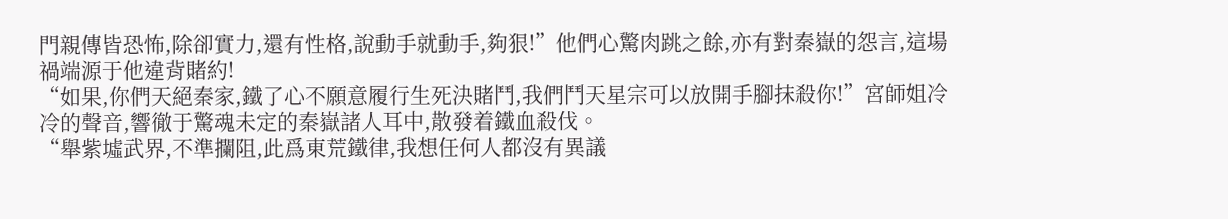門親傳皆恐怖,除卻實力,還有性格,說動手就動手,夠狠!”他們心驚肉跳之餘,亦有對秦嶽的怨言,這場禍端源于他違背賭約!
“如果,你們天絕秦家,鐵了心不願意履行生死決賭鬥,我們鬥天星宗可以放開手腳抹殺你!”宮師姐冷冷的聲音,響徹于驚魂未定的秦嶽諸人耳中,散發着鐵血殺伐。
“舉紫墟武界,不準攔阻,此爲東荒鐵律,我想任何人都沒有異議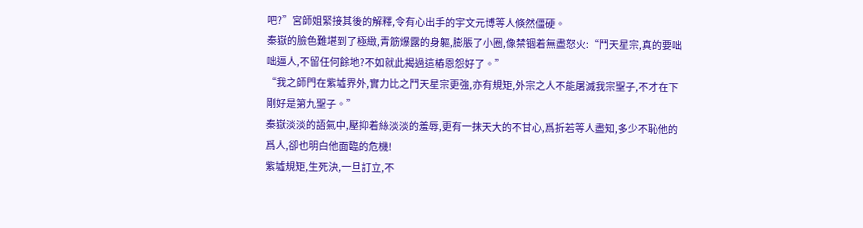吧?”宮師姐緊接其後的解釋,令有心出手的宇文元博等人倏然僵硬。
秦嶽的臉色難堪到了極緻,青筋爆露的身軀,膨脹了小圈,像禁锢着無盡怒火:“鬥天星宗,真的要咄咄逼人,不留任何餘地?不如就此揭過這樁恩怨好了。”
“我之師門在紫墟界外,實力比之鬥天星宗更強,亦有規矩,外宗之人不能屠滅我宗聖子,不才在下剛好是第九聖子。”
秦嶽淡淡的語氣中,壓抑着絲淡淡的羞辱,更有一抹天大的不甘心,爲折若等人盡知,多少不恥他的爲人,卻也明白他面臨的危機!
紫墟規矩,生死決,一旦訂立,不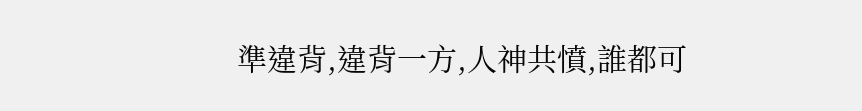準違背,違背一方,人神共憤,誰都可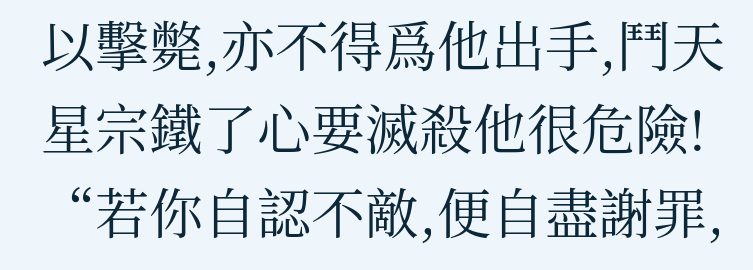以擊斃,亦不得爲他出手,鬥天星宗鐵了心要滅殺他很危險!
“若你自認不敵,便自盡謝罪,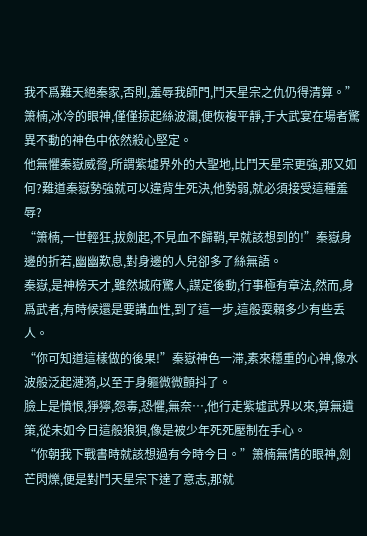我不爲難天絕秦家,否則,羞辱我師門,鬥天星宗之仇仍得清算。”
箫楠,冰冷的眼神,僅僅掠起絲波瀾,便恢複平靜,于大武宴在場者驚異不動的神色中依然殺心堅定。
他無懼秦嶽威脅,所謂紫墟界外的大聖地,比鬥天星宗更強,那又如何?難道秦嶽勢強就可以違背生死決,他勢弱,就必須接受這種羞辱?
“箫楠,一世輕狂,拔劍起,不見血不歸鞘,早就該想到的!”秦嶽身邊的折若,幽幽歎息,對身邊的人兒卻多了絲無語。
秦嶽,是神榜天才,雖然城府驚人,謀定後動,行事極有章法,然而,身爲武者,有時候還是要講血性,到了這一步,這般耍賴多少有些丢人。
“你可知道這樣做的後果!”秦嶽神色一滞,素來穩重的心神,像水波般泛起漣漪,以至于身軀微微顫抖了。
臉上是憤恨,猙獰,怨毒,恐懼,無奈…,他行走紫墟武界以來,算無遺策,從未如今日這般狼狽,像是被少年死死壓制在手心。
“你朝我下戰書時就該想過有今時今日。”箫楠無情的眼神,劍芒閃爍,便是對鬥天星宗下達了意志,那就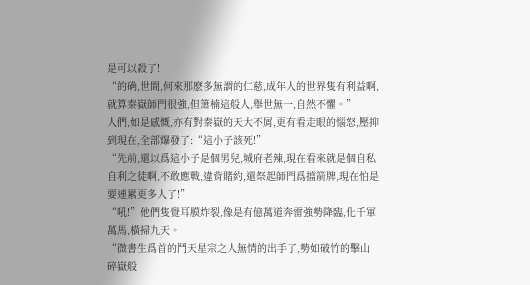是可以殺了!
“的确,世間,何來那麽多無謂的仁慈,成年人的世界隻有利益啊,就算秦嶽師門很強,但箫楠這般人,舉世無一,自然不懼。”
人們,如是感慨,亦有對秦嶽的天大不屑,更有看走眼的惱怒,壓抑到現在,全部爆發了:“這小子該死!”
“先前,還以爲這小子是個男兒,城府老辣,現在看來就是個自私自利之徒啊,不敢應戰,違背賭約,還祭起師門爲擋箭牌,現在怕是要連累更多人了!”
“吼!”他們隻覺耳膜炸裂,像是有億萬道奔雷強勢降臨,化千軍萬馬,橫掃九天。
“微書生爲首的鬥天星宗之人無情的出手了,勢如破竹的擊山碎嶽般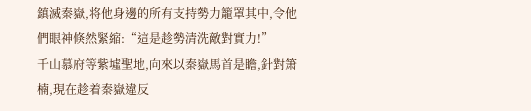鎮滅秦嶽,将他身邊的所有支持勢力籠罩其中,令他們眼神倏然緊縮:“這是趁勢清洗敵對實力!”
千山慕府等紫墟聖地,向來以秦嶽馬首是瞻,針對箫楠,現在趁着秦嶽違反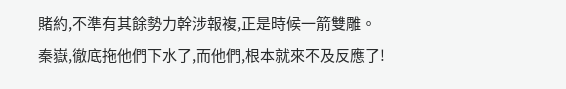賭約,不準有其餘勢力幹涉報複,正是時候一箭雙雕。
秦嶽,徹底拖他們下水了,而他們,根本就來不及反應了!